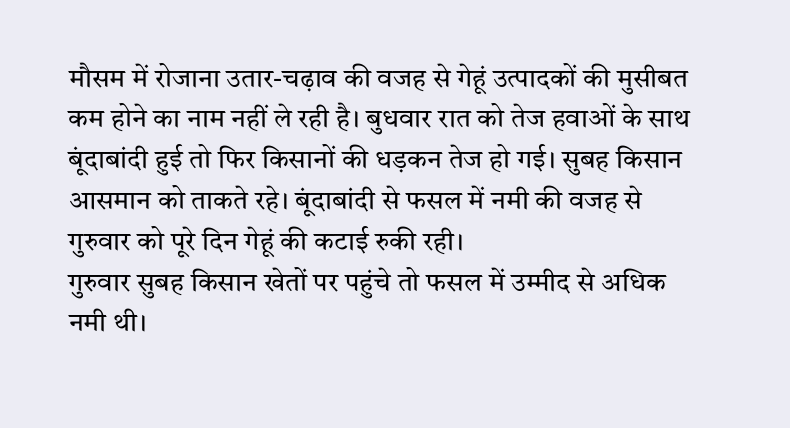मौसम में रोजाना उतार-चढ़ाव की वजह से गेहूं उत्पादकों की मुसीबत कम होने का नाम नहीं ले रही है। बुधवार रात को तेज हवाओं के साथ बूंदाबांदी हुई तो फिर किसानों की धड़कन तेज हो गई। सुबह किसान आसमान को ताकते रहे। बूंदाबांदी से फसल में नमी की वजह से गुरुवार को पूरे दिन गेहूं की कटाई रुकी रही।
गुरुवार सुबह किसान खेतों पर पहुंचे तो फसल में उम्मीद से अधिक नमी थी।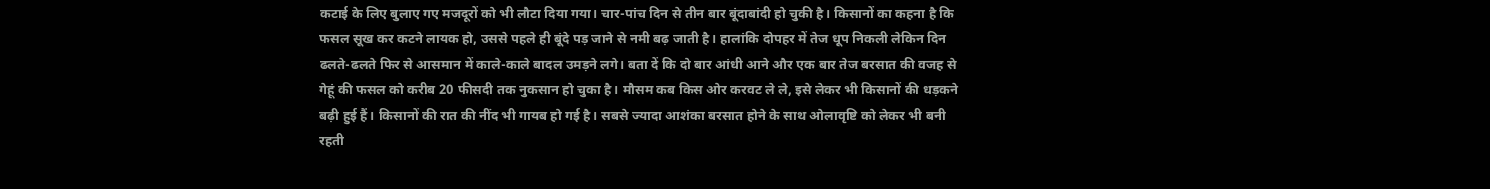कटाई के लिए बुलाए गए मजदूरों को भी लौटा दिया गया। चार-पांच दिन से तीन बार बूंदाबांदी हो चुकी है। किसानों का कहना है कि फसल सूख कर कटने लायक हो, उससे पहले ही बूंदे पड़ जाने से नमी बढ़ जाती है। हालांकि दोपहर में तेज धूप निकली लेकिन दिन ढलते-ढलते फिर से आसमान में काले-काले बादल उमड़ने लगे। बता दें कि दो बार आंधी आने और एक बार तेज बरसात की वजह से गेहूं की फसल को करीब 20 फीसदी तक नुकसान हो चुका है। मौसम कब किस ओर करवट ले ले, इसे लेकर भी किसानों की धड़कने बढ़ी हुई हैं। किसानों की रात की नींद भी गायब हो गई है। सबसे ज्यादा आशंका बरसात होने के साथ ओलावृष्टि को लेकर भी बनी रहती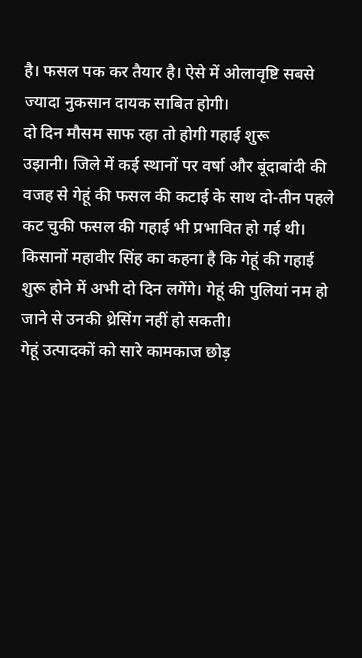है। फसल पक कर तैयार है। ऐसे में ओलावृष्टि सबसे ज्यादा नुकसान दायक साबित होगी।
दो दिन मौसम साफ रहा तो होगी गहाई शुरू
उझानी। जिले में कई स्थानों पर वर्षा और बूंदाबांदी की वजह से गेहूं की फसल की कटाई के साथ दो-तीन पहले कट चुकी फसल की गहाई भी प्रभावित हो गई थी। किसानों महावीर सिंह का कहना है कि गेहूं की गहाई शुरू होने में अभी दो दिन लगेंगे। गेहूं की पुलियां नम हो जाने से उनकी थ्रेसिंग नहीं हो सकती।
गेहूं उत्पादकों को सारे कामकाज छोड़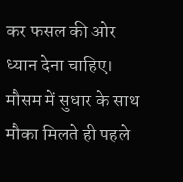कर फसल की ओर ध्यान देना चाहिए। मौसम में सुधार के साथ मौका मिलते ही पहले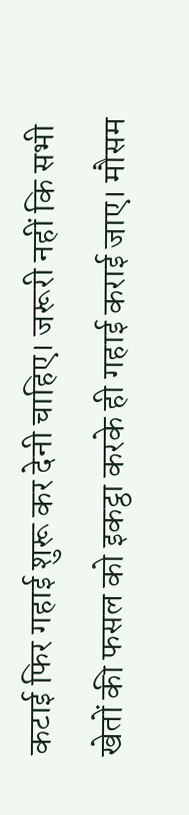कटाई फिर गहाई शुरू कर देनी चाहिए। जरूरी नहीं कि सभी खेतों की फसल को इकट्ठा करके ही गहाई कराई जाए। मौसम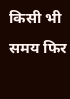किसी भी समय फिर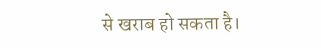से खराब हो सकता है।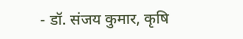- डॉ. संजय कुमार, कृषि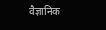वैज्ञानिक